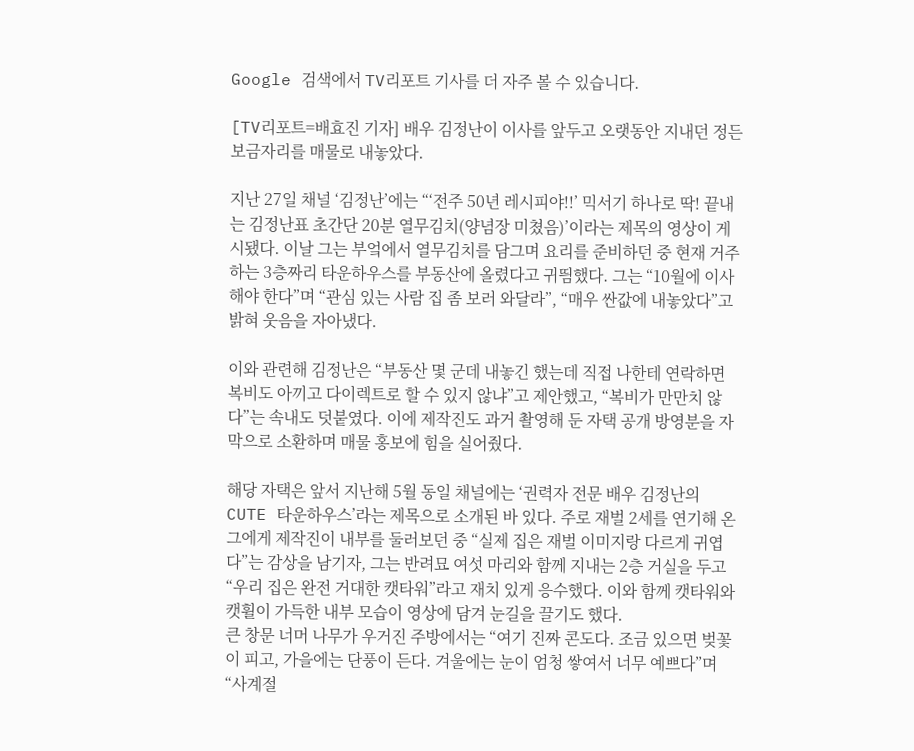Google 검색에서 TV리포트 기사를 더 자주 볼 수 있습니다.

[TV리포트=배효진 기자] 배우 김정난이 이사를 앞두고 오랫동안 지내던 정든 보금자리를 매물로 내놓았다.

지난 27일 채널 ‘김정난’에는 “‘전주 50년 레시피야!!’ 믹서기 하나로 딱! 끝내는 김정난표 초간단 20분 열무김치(양념장 미쳤음)’이라는 제목의 영상이 게시됐다. 이날 그는 부엌에서 열무김치를 담그며 요리를 준비하던 중 현재 거주하는 3층짜리 타운하우스를 부동산에 올렸다고 귀띔했다. 그는 “10월에 이사해야 한다”며 “관심 있는 사람 집 좀 보러 와달라”, “매우 싼값에 내놓았다”고 밝혀 웃음을 자아냈다.

이와 관련해 김정난은 “부동산 몇 군데 내놓긴 했는데 직접 나한테 연락하면 복비도 아끼고 다이렉트로 할 수 있지 않냐”고 제안했고, “복비가 만만치 않다”는 속내도 덧붙였다. 이에 제작진도 과거 촬영해 둔 자택 공개 방영분을 자막으로 소환하며 매물 홍보에 힘을 실어줬다.

해당 자택은 앞서 지난해 5월 동일 채널에는 ‘권력자 전문 배우 김정난의 CUTE 타운하우스’라는 제목으로 소개된 바 있다. 주로 재벌 2세를 연기해 온 그에게 제작진이 내부를 둘러보던 중 “실제 집은 재벌 이미지랑 다르게 귀엽다”는 감상을 남기자, 그는 반려묘 여섯 마리와 함께 지내는 2층 거실을 두고 “우리 집은 완전 거대한 캣타워”라고 재치 있게 응수했다. 이와 함께 캣타워와 캣휠이 가득한 내부 모습이 영상에 담겨 눈길을 끌기도 했다.
큰 창문 너머 나무가 우거진 주방에서는 “여기 진짜 콘도다. 조금 있으면 벚꽃이 피고, 가을에는 단풍이 든다. 겨울에는 눈이 엄청 쌓여서 너무 예쁘다”며 “사계절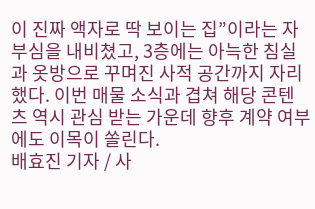이 진짜 액자로 딱 보이는 집”이라는 자부심을 내비쳤고, 3층에는 아늑한 침실과 옷방으로 꾸며진 사적 공간까지 자리했다. 이번 매물 소식과 겹쳐 해당 콘텐츠 역시 관심 받는 가운데 향후 계약 여부에도 이목이 쏠린다.
배효진 기자 / 사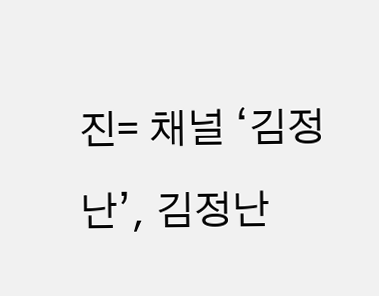진= 채널 ‘김정난’, 김정난